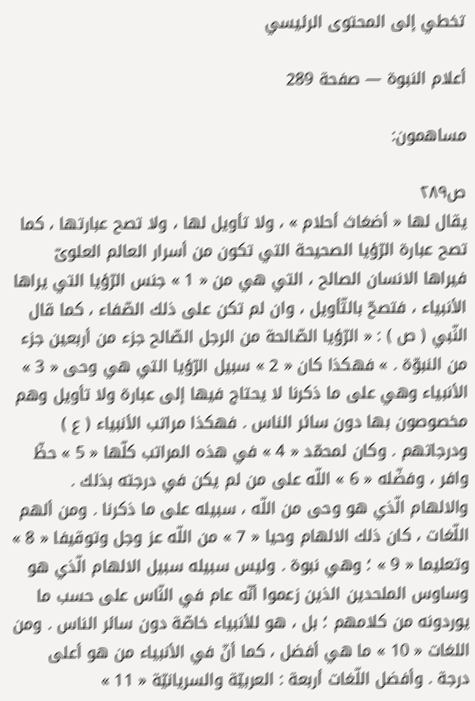تخطي إلى المحتوى الرئيسي

أعلام النبوة — صفحة 289

مساهمون:

ص٢٨٩
يقال لها « أضغاث أحلام » ، ولا تأويل لها ، ولا تصح عبارتها ، كما تصح عبارة الرّؤيا الصحيحة التي تكون من أسرار العالم العلوىّ فيراها الانسان الصالح ، التي هي من « 1 » جنس الرّؤيا التي يراها الأنبياء ، فتصحّ بالتّأويل ، وان لم تكن على ذلك الصّفاء ، كما قال النّبي ( ص ) : « الرّؤيا الصّالحة من الرجل الصّالح جزء من أربعين جزء من النبوّة . » فهكذا كان « 2 » سبيل الرّؤيا التي هي وحى « 3 » الأنبياء وهي على ما ذكرنا لا يحتاج فيها إلى عبارة ولا تأويل وهم مخصوصون بها دون سائر الناس . فهكذا مراتب الأنبياء ( ع ) ودرجاتهم . وكان لمحمّد « 4 » في هذه المراتب كلّها « 5 » حظّ وافر ، وفضّله « 6 » اللّه على من لم يكن في درجته بذلك . والالهام الّذي هو وحى من اللّه ، سبيله على ما ذكرنا . ومن ألهم اللّغات ، كان ذلك الالهام وحيا « 7 » من اللّه عز وجل وتوقيفا « 8 » وتعليما « 9 » ؛ وهي نبوة . وليس سبيله سبيل الالهام الّذي هو وساوس الملحدين الذين زعموا أنّه عام في النّاس على حسب ما يوردونه من كلامهم ؛ بل ، هو للأنبياء خاصّة دون سائر الناس . ومن اللغات « 10 » ما هي أفضل ، كما أنّ في الأنبياء من هو أعلى درجة . وأفضل اللّغات أربعة : العربيّة والسريانيّة « 11 »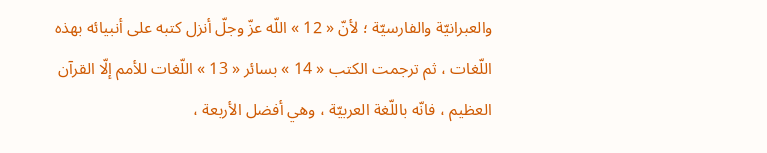والعبرانيّة والفارسيّة ؛ لأنّ « 12 » اللّه عزّ وجلّ أنزل كتبه على أنبيائه بهذه اللّغات ، ثم ترجمت الكتب « 14 » بسائر « 13 » اللّغات للأمم إلّا القرآن العظيم ، فانّه باللّغة العربيّة ، وهي أفضل الأربعة ،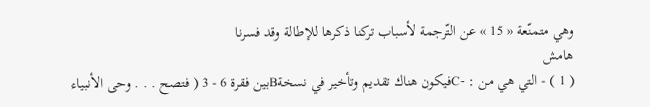وهي متمنّعة « 15 » عن التّرجمة لأسباب تركنا ذكرها للإطالة وقد فسرنا
هامش
( 1 ) - التي هي من : -Cفيكون هناك تقديم وتأخير في نسخةBبين فقرة 6 - 3 ( فتصح . . . وحى الأنبياء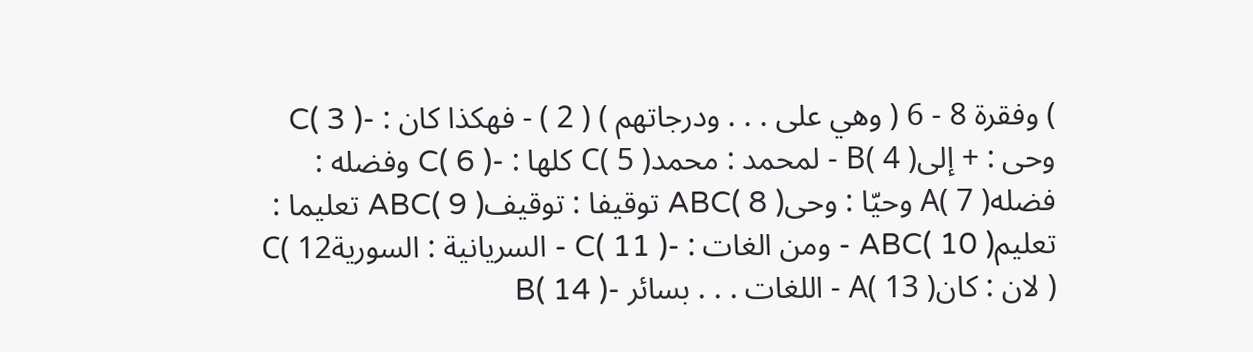) وفقرة 8 - 6 ( وهي على . . . ودرجاتهم ) ( 2 ) - فهكذا كان : -C( 3 ) وحى : + إلىB( 4 ) - لمحمد : محمدC( 5 ) كلها : -C( 6 ) وفضله : فضلهA( 7 ) وحيّا : وحىABC( 8 ) توقيفا : توقيفABC( 9 ) تعليما : تعليمABC( 10 ) - ومن الغات : -C( 11 ) - السريانية : السوريةC( 12 ) لان : كانA( 13 ) - اللغات . . . بسائر -B( 14 )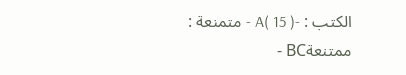الكتب : -A( 15 ) - متمنعة : ممتنعةBC -